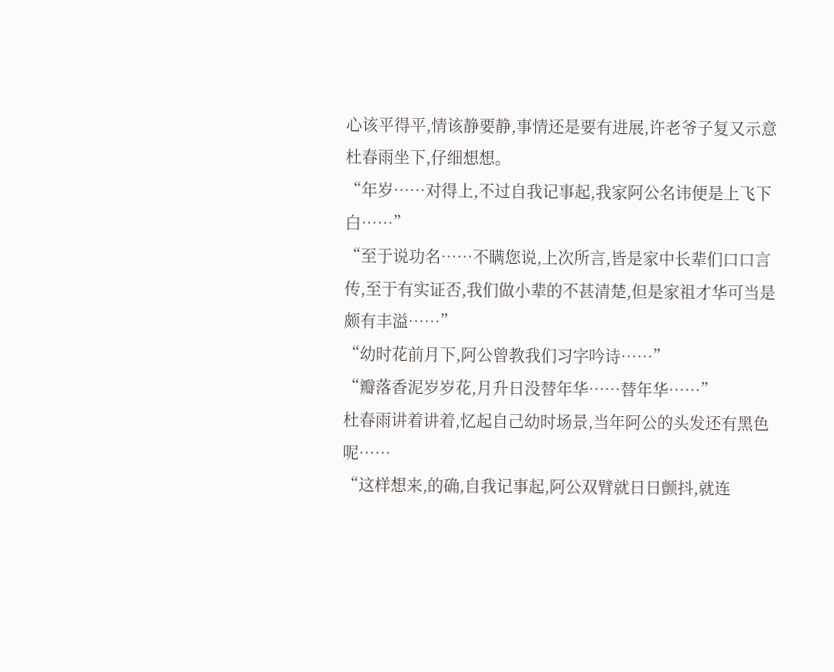心该平得平,情该静要静,事情还是要有进展,许老爷子复又示意杜春雨坐下,仔细想想。
“年岁……对得上,不过自我记事起,我家阿公名讳便是上飞下白……”
“至于说功名……不瞒您说,上次所言,皆是家中长辈们口口言传,至于有实证否,我们做小辈的不甚清楚,但是家祖才华可当是颇有丰溢……”
“幼时花前月下,阿公曾教我们习字吟诗……”
“瓣落香泥岁岁花,月升日没替年华……替年华……”
杜春雨讲着讲着,忆起自己幼时场景,当年阿公的头发还有黑色呢……
“这样想来,的确,自我记事起,阿公双臂就日日颤抖,就连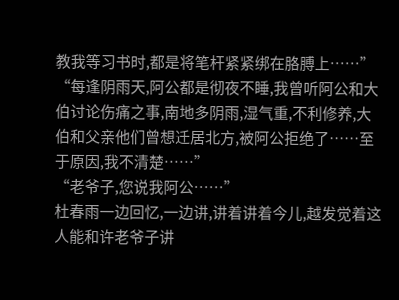教我等习书时,都是将笔杆紧紧绑在胳膊上……”
“每逢阴雨天,阿公都是彻夜不睡,我曾听阿公和大伯讨论伤痛之事,南地多阴雨,湿气重,不利修养,大伯和父亲他们曾想迁居北方,被阿公拒绝了……至于原因,我不清楚……”
“老爷子,您说我阿公……”
杜春雨一边回忆,一边讲,讲着讲着今儿,越发觉着这人能和许老爷子讲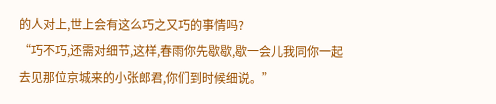的人对上,世上会有这么巧之又巧的事情吗?
“巧不巧,还需对细节,这样,春雨你先歇歇,歇一会儿我同你一起去见那位京城来的小张郎君,你们到时候细说。”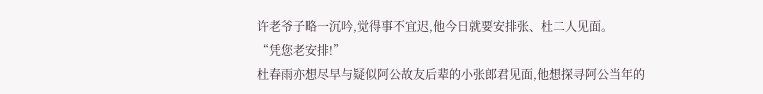许老爷子略一沉吟,觉得事不宜迟,他今日就要安排张、杜二人见面。
“凭您老安排!”
杜春雨亦想尽早与疑似阿公故友后辈的小张郎君见面,他想探寻阿公当年的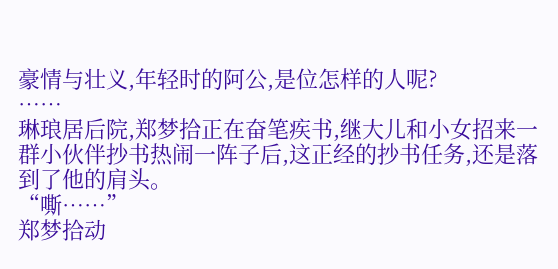豪情与壮义,年轻时的阿公,是位怎样的人呢?
……
琳琅居后院,郑梦拾正在奋笔疾书,继大儿和小女招来一群小伙伴抄书热闹一阵子后,这正经的抄书任务,还是落到了他的肩头。
“嘶……”
郑梦拾动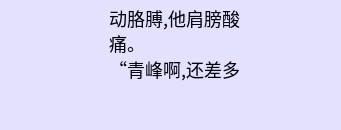动胳膊,他肩膀酸痛。
“青峰啊,还差多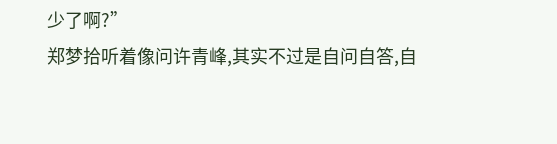少了啊?”
郑梦拾听着像问许青峰,其实不过是自问自答,自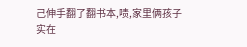己伸手翻了翻书本,啧,家里俩孩子实在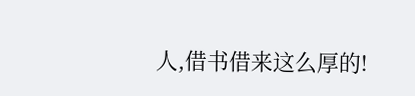人,借书借来这么厚的!